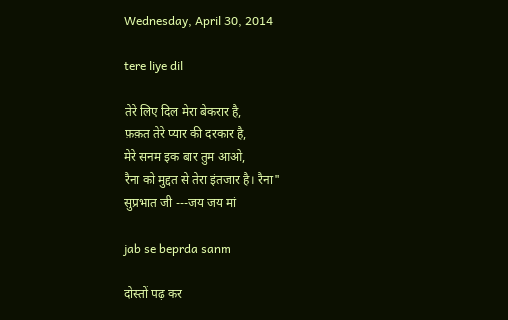Wednesday, April 30, 2014

tere liye dil

तेरे लिए दिल मेरा बेकरार है,
फ़क़त तेरे प्यार की दरकार है,
मेरे सनम इक बार तुम आओ,
रैना को मुद्दत से तेरा इंतजार है। रैना"
सुप्रभात जी ---जय जय मां

jab se beprda sanm

दोस्तों पढ़ कर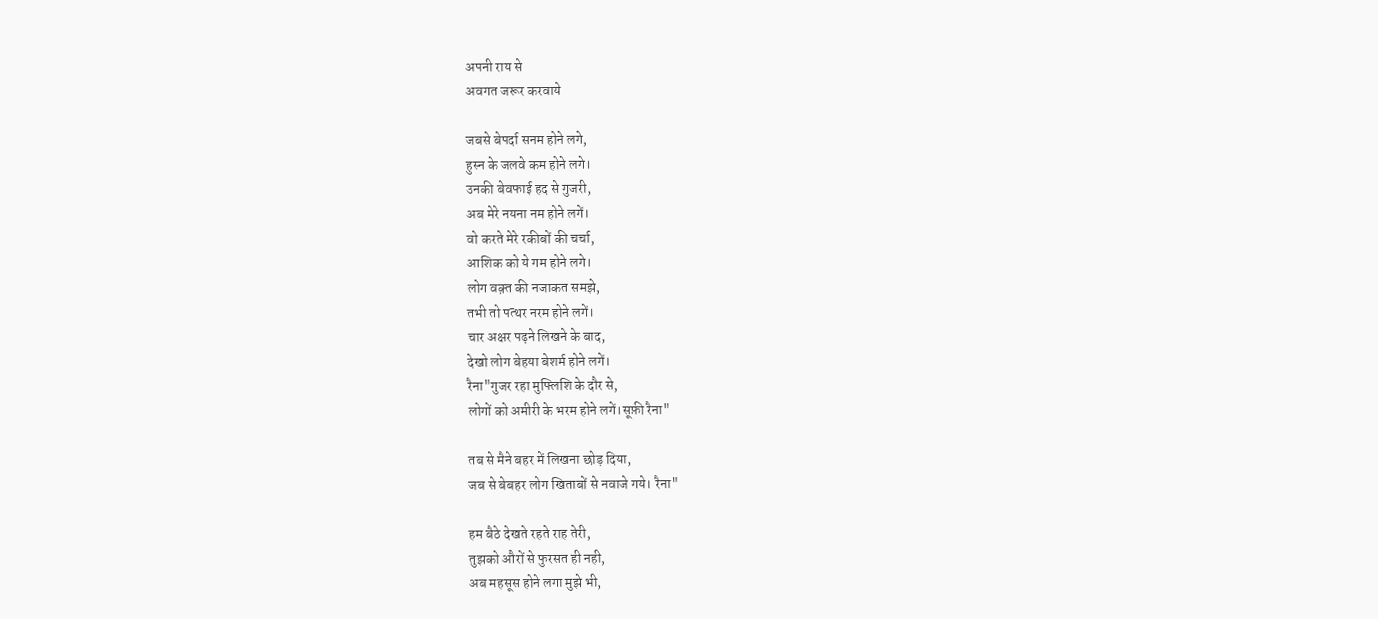अपनी राय से
अवगत जरूर करवाये

जबसे बेपर्दा सनम होने लगे,
हुस्न के जलवे कम होने लगे।
उनकी बेवफाई हद से गुजरी,
अब मेरे नयना नम होने लगें।
वो करते मेरे रकीबों की चर्चा,
आशिक को ये गम होने लगे।
लोग वक़्त की नजाकत समझे,
तभी तो पत्थर नरम होने लगें।
चार अक्षर पढ़ने लिखने के बाद,
देखो लोग बेहया बेशर्म होने लगें।
रैना"गुजर रहा मुफ्लिशि के दौर से,
लोगों को अमीरी के भरम होने लगें।सूफ़ी रैना"

तब से मैने बहर में लिखना छोड़ दिया,
जब से बेबहर लोग खिताबों से नवाजे गये। रैना"

हम बैठे देखते रहते राह तेरी,
तुझको औरों से फुरसत ही नही,
अब महसूस होने लगा मुझे भी,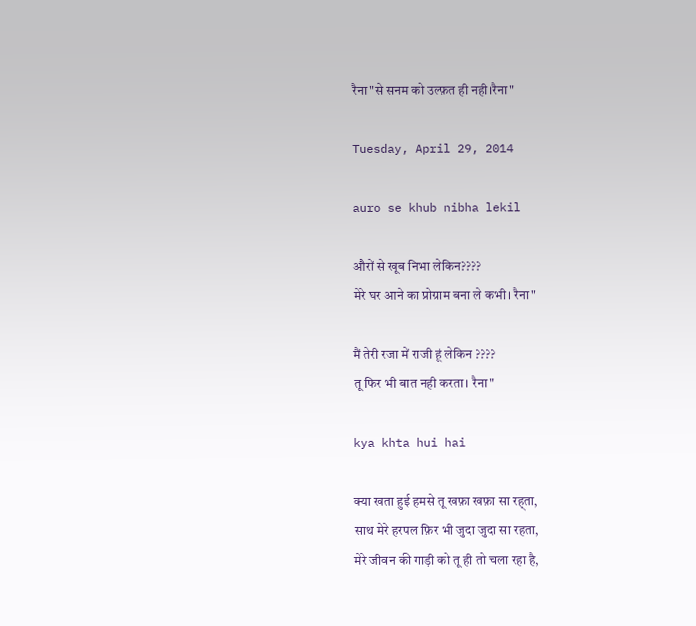रैना"से सनम को उल्फ़त ही नही।रैना"

Tuesday, April 29, 2014

auro se khub nibha lekil

औरों से खूब निभा लेकिन????
मेरे घर आने का प्रोग्राम बना ले कभी। रैना"

मैं तेरी रजा में राजी हूं लेकिन ????
तू फिर भी बात नही करता। रैना"

kya khta hui hai

क्या खता हुई हमसे तू खफ़ा खफ़ा सा रह्ता,
साथ मेरे हरपल फ़िर भी जुदा जुदा सा रहता,
मेरे जीवन की गाड़ी को तू ही तो चला रहा है,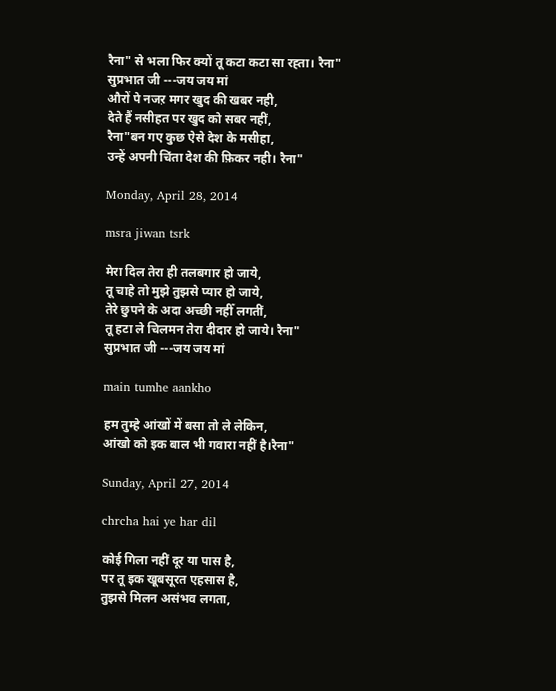रैना" से भला फिर क्यों तू कटा कटा सा रह्ता। रैना"
सुप्रभात जी ---जय जय मां
औरों पे नजऱ मगर खुद की खबर नही,
देते हैं नसीहत पर खुद को सबर नहीं,
रैना"बन गए कुछ ऐसे देश के मसीहा,
उन्हें अपनी चिंता देश की फ़िकर नही। रैना"

Monday, April 28, 2014

msra jiwan tsrk

मेरा दिल तेरा ही तलबगार हो जाये,
तू चाहे तो मुझे तुझसे प्यार हो जाये,
तेरे छुपने के अदा अच्छी नहीँ लगतीं,
तू हटा ले चिलमन तेरा दीदार हो जाये। रैना"
सुप्रभात जी ---जय जय मां

main tumhe aankho

हम तुम्हे आंखों में बसा तो ले लेकिन,
आंखो को इक बाल भी गवारा नहीं है।रैना"

Sunday, April 27, 2014

chrcha hai ye har dil

कोई गिला नहीं दूर या पास है,
पर तू इक खूबसूरत एहसास है,
तुझसे मिलन असंभव लगता,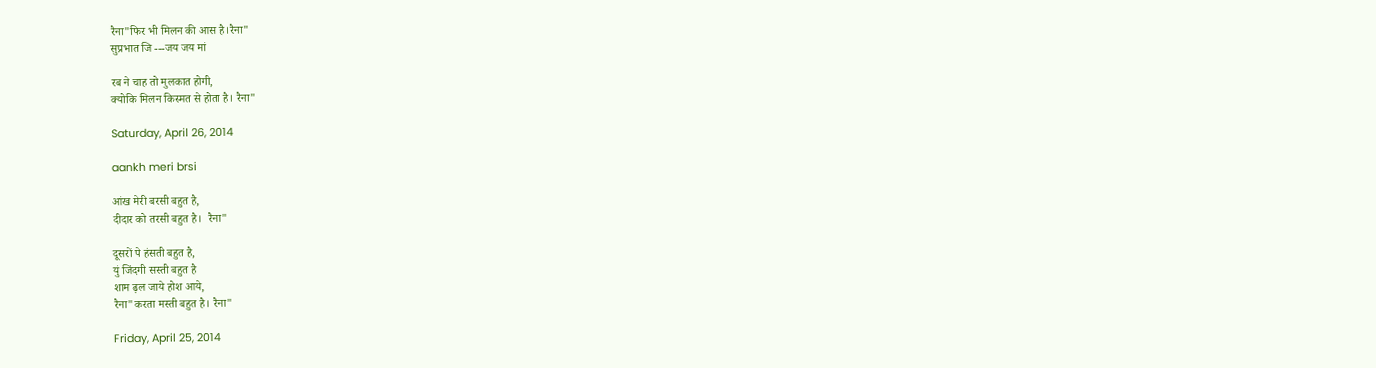रैना"फिर भी मिलन की आस है।रैना"
सुप्रभात जि ---जय जय मां

रब ने चाह तो मुलकात होगी,
क्योकि मिलन किस्मत से होता है। रैना"

Saturday, April 26, 2014

aankh meri brsi

आंख मेरी बरसी बहुत है,
दीदार को तरसी बहुत है।  रैना"

दूसरों पे हंसती बहुत है,
युं जिंदगी सस्ती बहुत है
शाम ढ़ल जाये होश आये,
रैना"करता मस्ती बहुत है। रैना"

Friday, April 25, 2014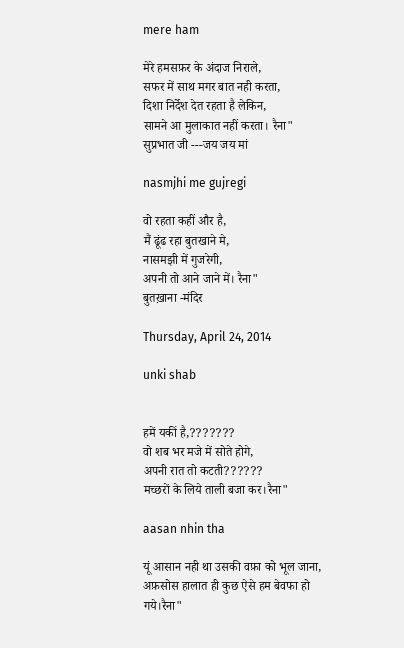mere ham

मेरे हमसफ़र के अंदाज निराले,
सफर में साथ मगर बात नही करता,
दिशा निर्देश देत रहता है लेकिन,
सामने आ मुलाकात नहीं करता। रैना"
सुप्रभात जी ---जय जय मां

nasmjhi me gujregi

वो रहता कहीं और है,
मैं ढूंढ रहा बुतखाने मे,
नासमझी में गुजरेगी,
अपनी तो आने जाने में। रैना"
बुतख़ाना -मंदिर

Thursday, April 24, 2014

unki shab


हमें यकीं है,???????
वो शब भर मजे में सोते होगे,
अपनी रात तो कटती??????
मच्छरों के लिये ताली बजा कर।रैना"

aasan nhin tha

यूं आसान नही था उसकी वफ़ा को भूल जाना,
अफ़सोस हालात ही कुछ ऐसे हम बेवफा हो गये।रैना"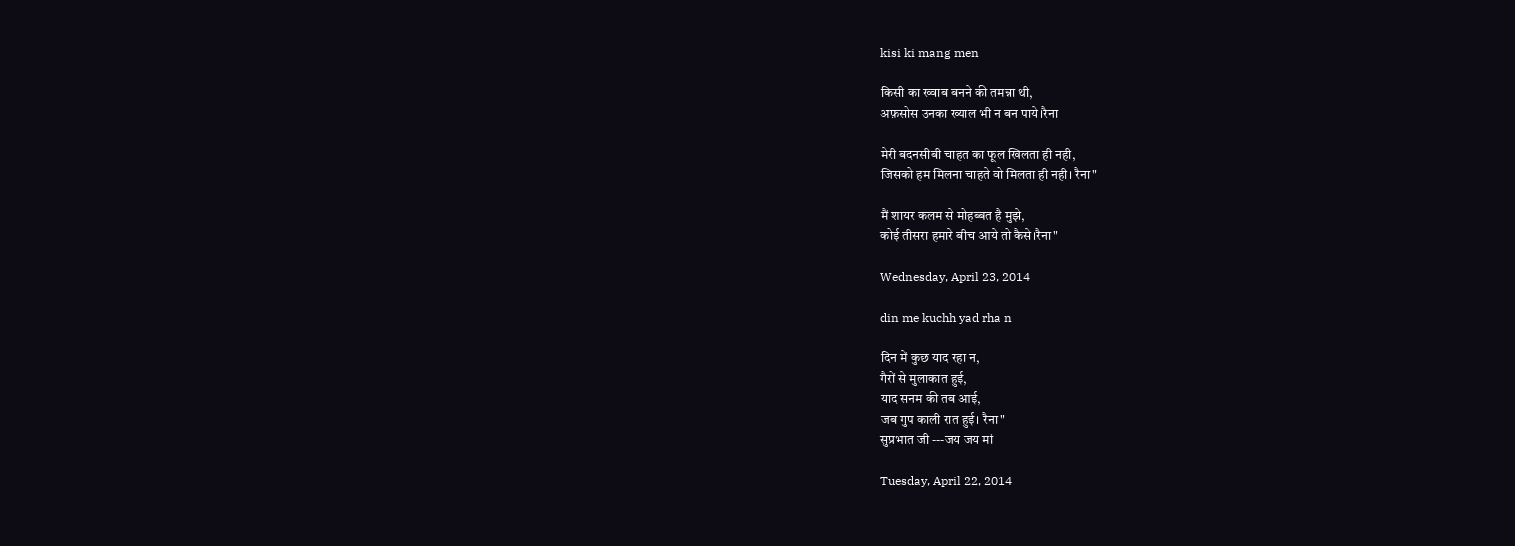kisi ki mang men

किसी का ख्वाब बनने की तमन्ना थी,
अफ़सोस उनका ख्याल भी न बन पाये।रैना

मेरी बदनसीबी चाहत का फूल खिलता ही नही,
जिसको हम मिलना चाहते वो मिलता ही नही। रैना"

मैं शायर कलम से मोहब्बत है मुझे,
कोई तीसरा हमारे बीच आये तो कैसे।रैना"

Wednesday, April 23, 2014

din me kuchh yad rha n

दिन में कुछ याद रहा न,
गैरों से मुलाकात हुई,
याद सनम की तब आई,
जब गुप काली रात हुई। रैना"
सुप्रभात जी ---जय जय मां

Tuesday, April 22, 2014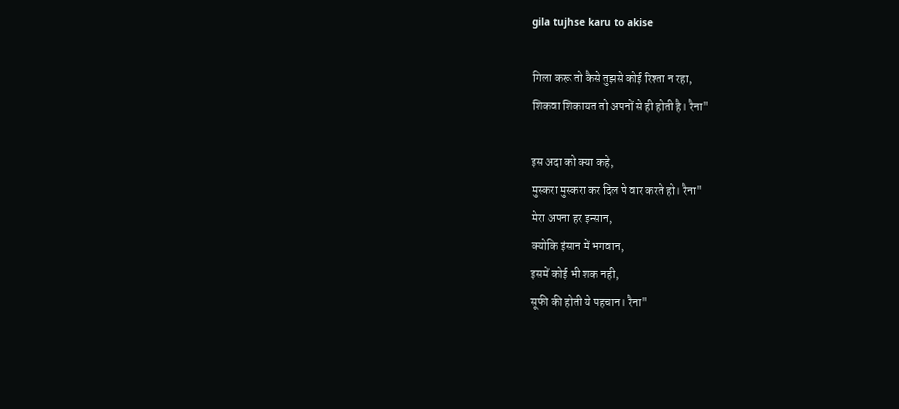gila tujhse karu to akise

गिला करू तो कैसे तुझसे कोई रिश्ता न रहा,
शिकवा शिकायत तो अपनों से ही होती है। रैना"

इस अदा को क्या कहे,
मुस्करा मुस्करा कर दिल पे वार करते हो। रैना"
मेरा अपना हर इन्सान,
क्योकि इंसान में भगवान,
इसमें कोई भी शक नही,
सूफी की होती ये पहचान। रैना"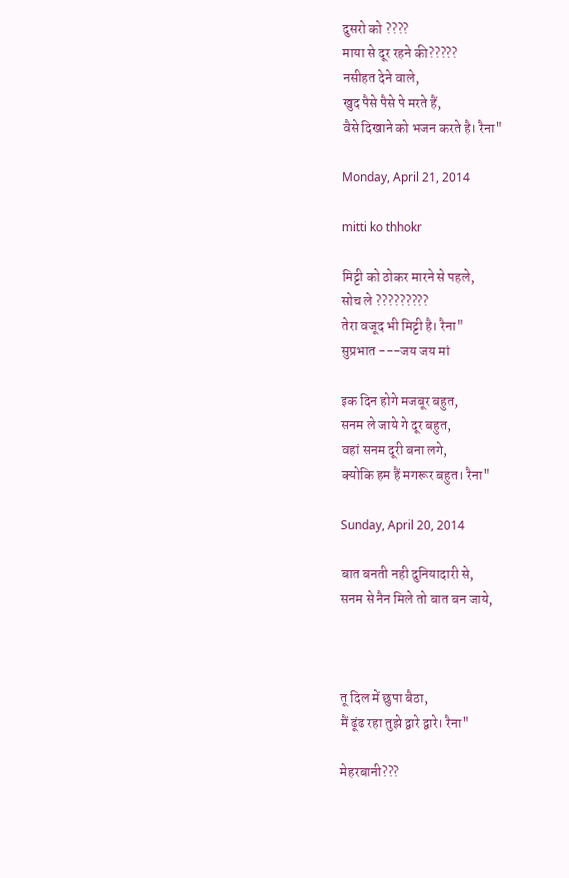दुसरो को ????
माया से दूर रहने की?????
नसीहत देने वाले,
खुद पैसे पैसे पे मरते हैं,
वैसे दिखाने को भजन करते है। रैना"

Monday, April 21, 2014

mitti ko thhokr

मिट्टी को ठोकर मारने से पहले,
सोच ले ?????????
तेरा वजूद भी मिट्टी है। रैना"
सुप्रभात ---जय जय मां

इक दिन होगे मजबूर बहुत,
सनम ले जाये गे दूर बहुत,
वहां सनम दूरी बना लगे,
क्योकि हम हैं मगरूर बहुत। रैना"

Sunday, April 20, 2014

बात बनती नही दुनियादारी से,
सनम से नैन मिले तो बात बन जाये,



तू दिल में छुपा बैठा,
मैं ढूंढ रहा तुझे द्वारे द्वारे। रैना"

मेहरबानी???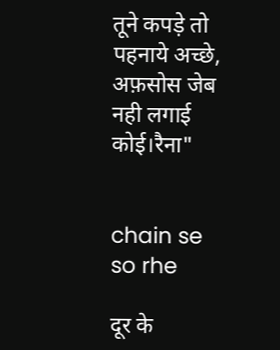तूने कपड़े तो पहनाये अच्छे,
अफ़सोस जेब नही लगाई कोई।रैना"


chain se so rhe

दूर के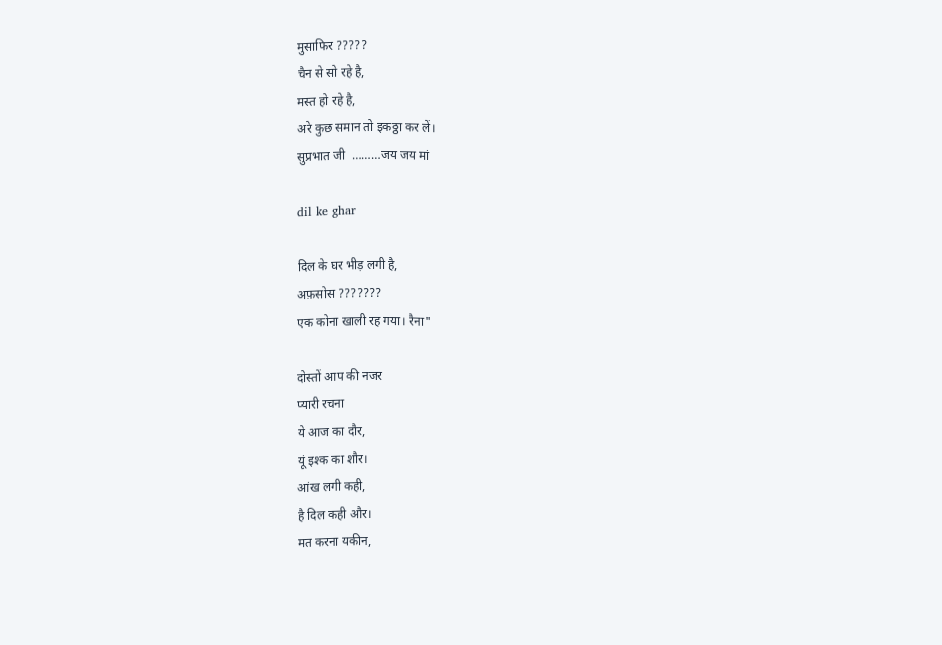मुसाफिर ?????
चैन से सो रहे है,
मस्त हो रहे है,
अरे कुछ समान तो इकठ्ठा कर लें।
सुप्रभात जी  ………जय जय मां

dil ke ghar

दिल के घर भीड़ लगी है,
अफ़सोस ???????
एक कोना खाली रह गया। रैना"

दोस्तों आप की नजर
प्यारी रचना
ये आज का दौर,
यूं इश्क का शौर।
आंख लगी कही,
है दिल कही और।
मत करना यकीन,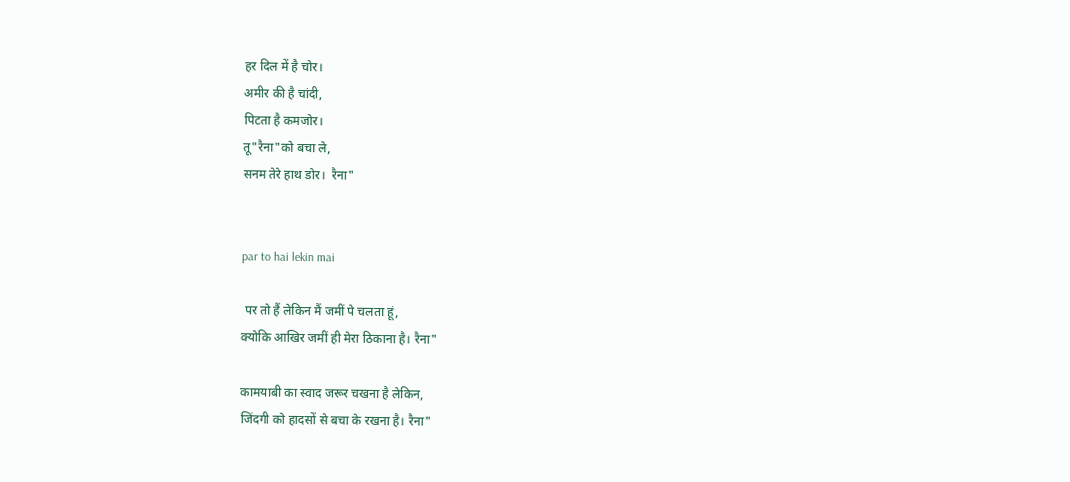हर दिल में है चोर।
अमीर की है चांदी,
पिटता है कमजोर।
तू"रैना"को बचा ले,
सनम तेरे हाथ डोर।  रैना"


par to hai lekin mai

 पर तो हैं लेकिन मैं जमीं पे चलता हूं,
क्योकि आखिर जमीं ही मेरा ठिकाना है। रैना"

कामयाबी का स्वाद जरूर चखना है लेकिन,
जिंदगी को हादसों से बचा के रखना है। रैना"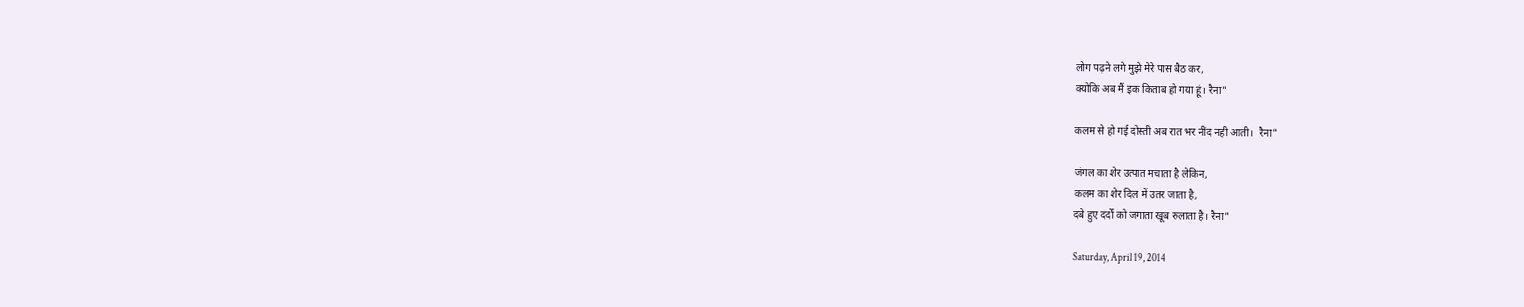लोग पढ़ने लगे मुझे मेरे पास बैठ कर,
क्योकि अब मैं इक किताब हो गया हूं। रैना"

कलम से हो गई दोस्ती अब रात भर नींद नही आती।  रैना"

जंगल का शेर उत्पात मचाता है लेकिन,
कलम का शेर दिल में उतर जाता है,
दबे हुए दर्दों को जगाता खूब रुलाता है। रैना"

Saturday, April 19, 2014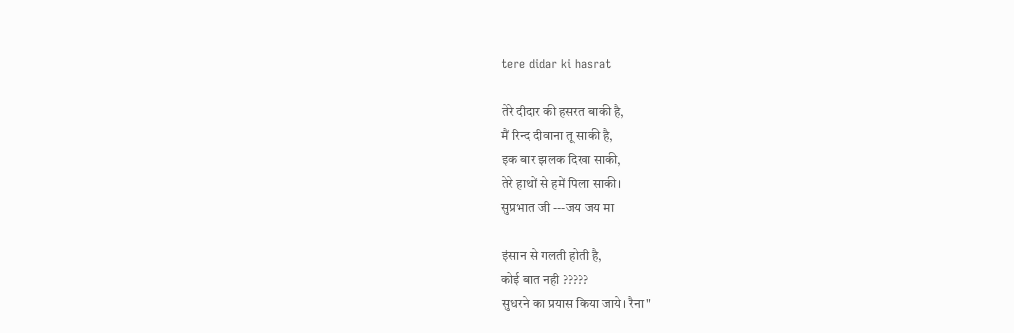tere didar ki hasrat

तेरे दीदार की हसरत बाकी है,
मैं रिन्द दीवाना तू साकी है,
इक बार झलक दिखा साकी,
तेरे हाथों से हमें पिला साकी।
सुप्रभात जी ---जय जय मा

इंसान से गलती होती है,
कोई बात नही ?????
सुधरने का प्रयास किया जाये। रैना"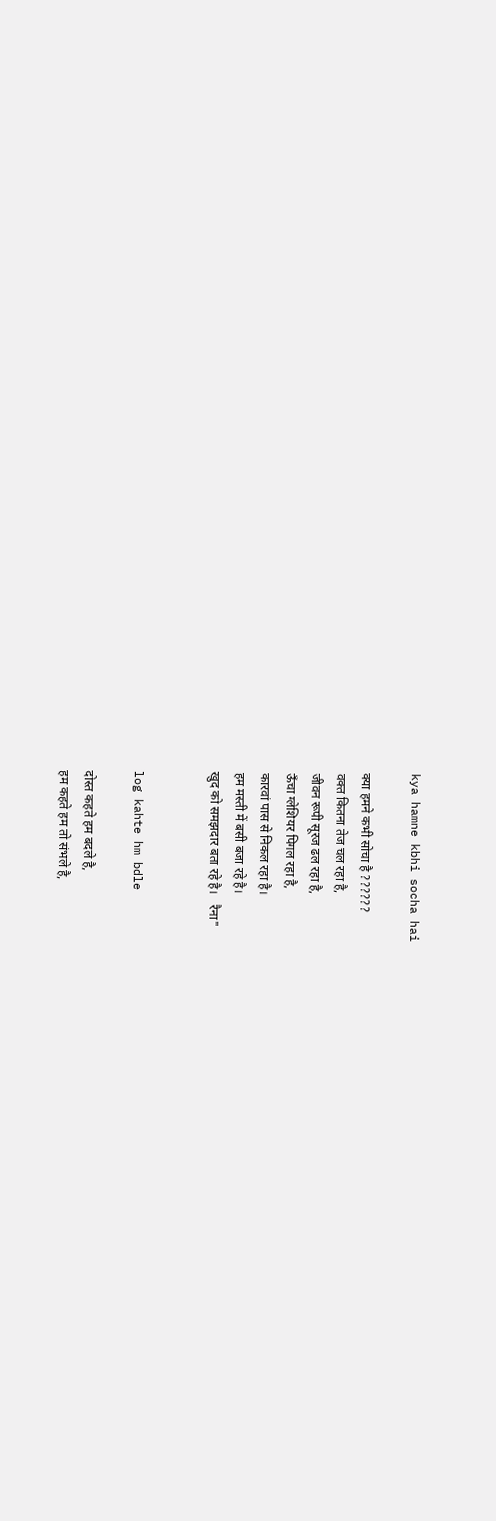kya hamne kbhi socha hai

क्या हमने कभी सोचा है ??????
वक्त कितना तेज चल रहा है,
जीवन रूपी सूरज ढल रहा है,
ऊँचा ग्लेशियर पिगल रहा है,
कारवां पास से निकल रहा है।
हम मस्ती में बसी बजा रहे है।
खुद को समझदार बता रहे है।   रैना"


log kahte hm bdle

दोस्त कहते हम बदले है,
हम कहते हम तो संभले है,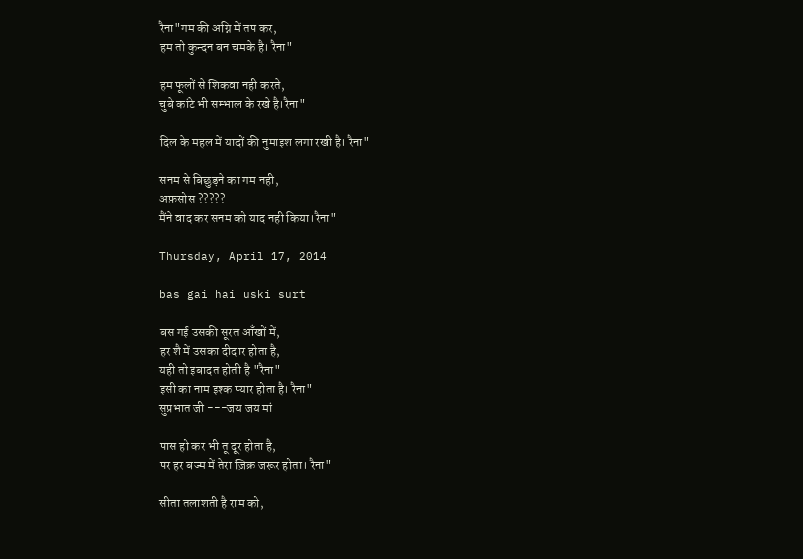रैना"गम की अग्नि में तप कर,
हम तो कुन्दन बन चमके है। रैना"

हम फूलों से शिकवा नही करते,
चुबे कांटे भी सम्भाल के रखे है।रैना"

दिल के महल में यादों की नुमाइश लगा रखी है। रैना"

सनम से बिछुड़ने का गम नही,
अफ़सोस ?????
मैंने वाद कर सनम को याद नही किया।रैना"

Thursday, April 17, 2014

bas gai hai uski surt

बस गई उसकी सूरत आँखों में,
हर शै में उसका दीदार होता है,
यही तो इबादत होती है "रैना"
इसी का नाम इश्क प्यार होता है। रैना"
सुप्रभात जी ---जय जय मां

पास हो कर भी तू दूर होता है,
पर हर बज्म में तेरा ज़िक्र जरूर होता। रैना"

सीता तलाशती है राम को,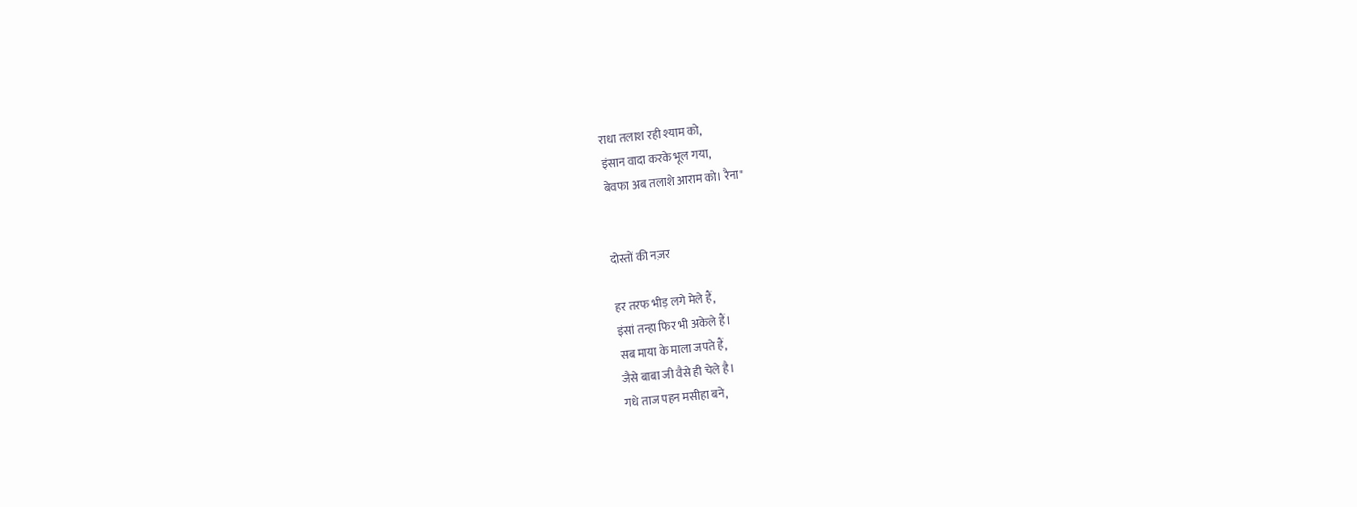राधा तलाश रही श्याम को,
इंसान वादा करके भूल गया,
बेवफा अब तलाशे आराम को। रैना"


दोस्तों की नज़र

हर तरफ भीड़ लगे मेले हैं,
इंसां तन्हा फिर भी अकेले हैं।
सब माया के माला जपते हैं,
जैसे बाबा जी वैसे ही चेले है।
गधे ताज पहन मसीहा बने,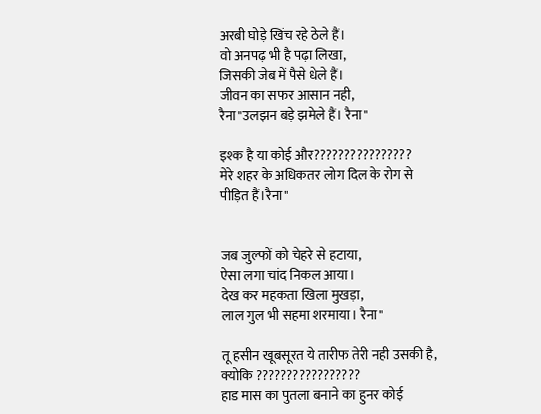अरबी घोड़े खिंच रहे ठेले हैं।
वो अनपढ़ भी है पढ़ा लिखा,
जिसकी जेब में पैसे धेले हैं।
जीवन का सफर आसान नही,
रैना"उलझन बड़े झमेले हैं। रैना"

इश्क है या कोई और????????????????
मेरे शहर के अधिकतर लोग दिल के रोग से पीड़ित हैं।रैना"


जब जुल्फों को चेहरे से हटाया,
ऐसा लगा चांद निकल आया।
देख कर महकता खिला मुखड़ा,
लाल गुल भी सहमा शरमाया। रैना"

तू हसीन खूबसूरत ये तारीफ तेरी नही उसकी है,
क्योकि ?????????????????
हाड मास का पुतला बनाने का हुनर कोई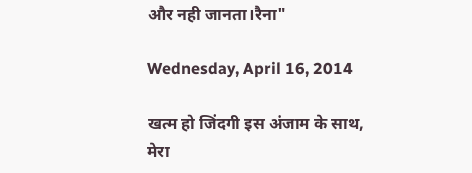और नही जानता।रैना"

Wednesday, April 16, 2014

खत्म हो जिंदगी इस अंजाम के साथ,
मेरा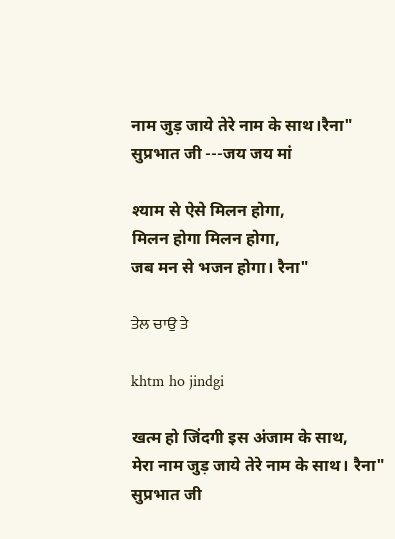नाम जुड़ जाये तेरे नाम के साथ।रैना"
सुप्रभात जी ---जय जय मां

श्याम से ऐसे मिलन होगा,
मिलन होगा मिलन होगा,
जब मन से भजन होगा। रैना"

ਤੇਲ ਚਾਉ ਤੇ

khtm ho jindgi

खत्म हो जिंदगी इस अंजाम के साथ,
मेरा नाम जुड़ जाये तेरे नाम के साथ। रैना"
सुप्रभात जी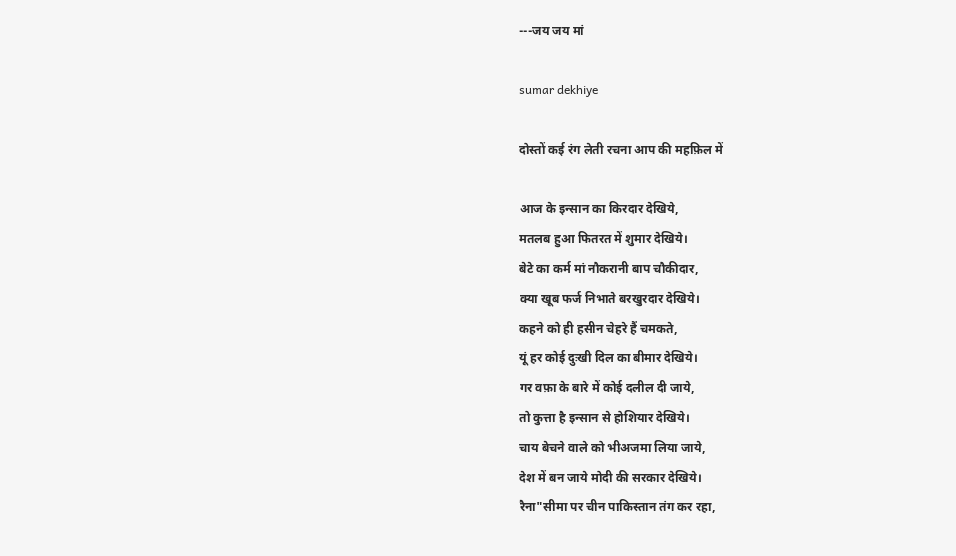---जय जय मां

sumar dekhiye

दोस्तों कई रंग लेती रचना आप की महफ़िल में

आज के इन्सान का किरदार देखिये,
मतलब हुआ फितरत में शुमार देखिये।
बेटे का कर्म मां नौकरानी बाप चौकीदार,
क्या खूब फर्ज निभाते बरखुरदार देखिये।
कहने को ही हसीन चेहरे हैं चमकते,
यूं हर कोई दुःखी दिल का बीमार देखिये।
गर वफ़ा के बारे में कोई दलील दी जाये,
तो कुत्ता है इन्सान से होशियार देखिये।
चाय बेचने वाले को भीअजमा लिया जाये,
देश में बन जाये मोदी की सरकार देखिये।
रैना"सीमा पर चीन पाकिस्तान तंग कर रहा,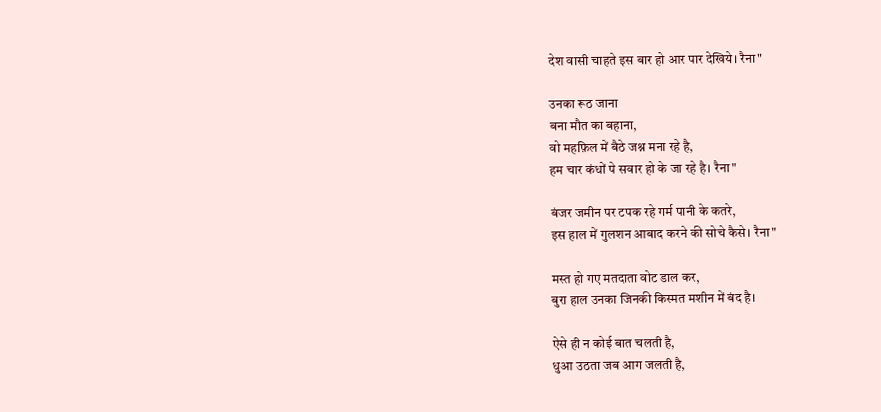देश वासी चाहते इस बार हो आर पार देखिये। रैना"

उनका रूठ जाना
बना मौत का बहाना,
वो महफ़िल में बैठे जश्न मना रहे है,
हम चार कंधों पे सवार हो के जा रहे है। रैना"

बंजर जमीन पर टपक रहे गर्म पानी के कतरे,
इस हाल में गुलशन आबाद करने की सोचे कैसे। रैना"

मस्त हो गए मतदाता वोट डाल कर,
बुरा हाल उनका जिनकी किस्मत मशीन में बंद है।

ऐसे ही न कोई बात चलती है,
धुआ उठता जब आग जलती है,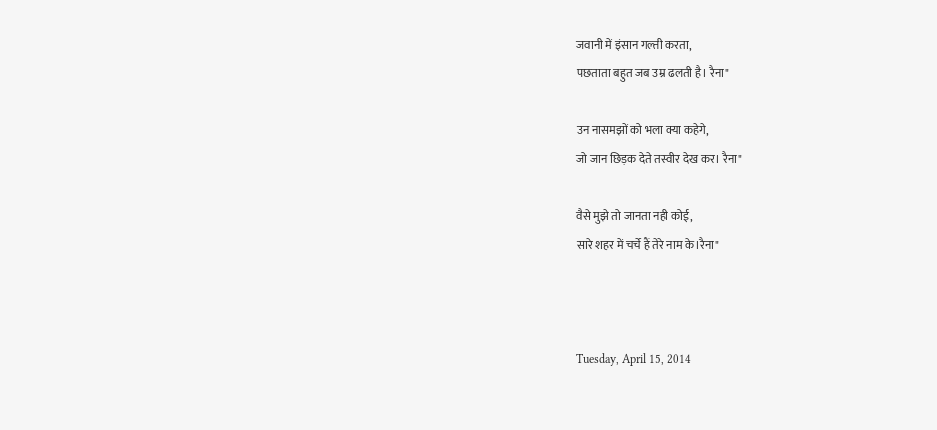जवानी में इंसान गल्ती करता,
पछताता बहुत जब उम्र ढलती है। रैना"

उन नासमझों को भला क्या कहेगे,
जो जान छिड़क देते तस्वीर देख कर। रैना"

वैसे मुझे तो जानता नही कोई,
सारे शहर में चर्चे हैं तेरे नाम के।रैना"



Tuesday, April 15, 2014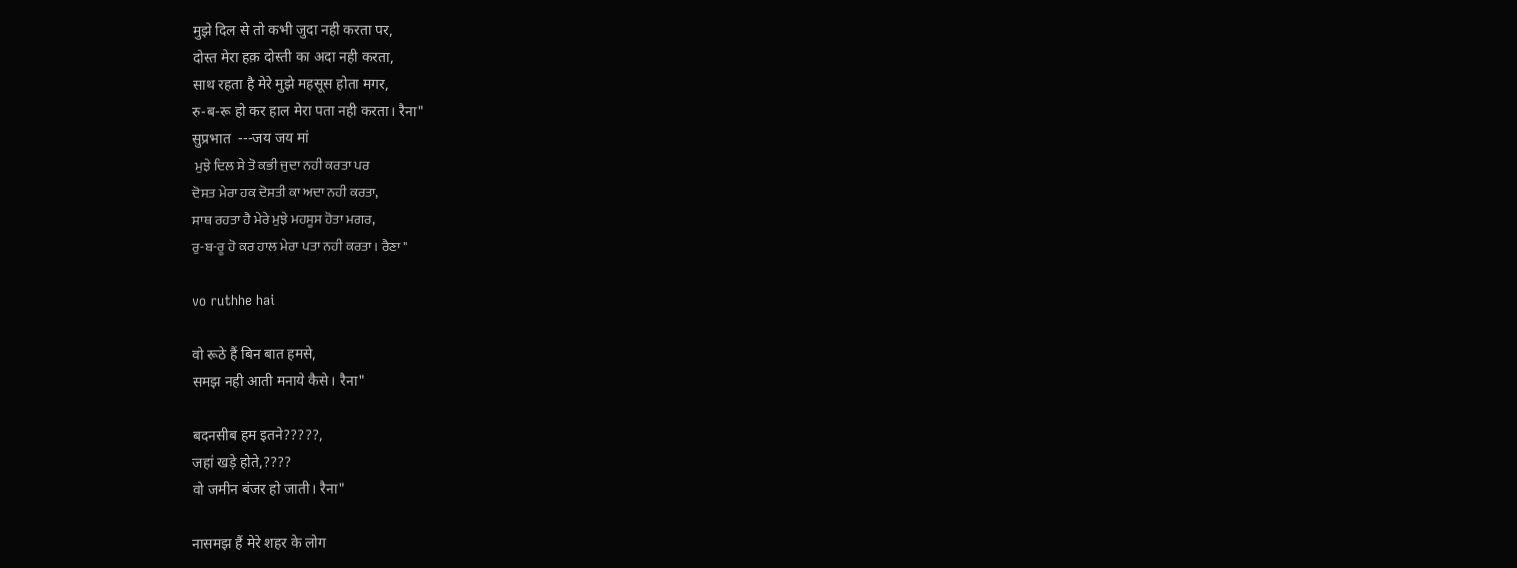मुझे दिल से तो कभी जुदा नही करता पर,
दोस्त मेरा हक़ दोस्ती का अदा नही करता,
साथ रहता है मेरे मुझे महसूस होता मगर,
रु-ब-रू हो कर हाल मेरा पता नही करता। रैना"
सुप्रभात  ---जय जय मां
 ਮੁਝੇ ਦਿਲ ਸੇ ਤੋ ਕਭੀ ਜੁਦਾ ਨਹੀ ਕਰਤਾ ਪਰ
ਦੋਸਤ ਮੇਰਾ ਹਕ ਦੋਸਤੀ ਕਾ ਅਦਾ ਨਹੀ ਕਰਤਾ,
ਸਾਥ ਰਹਤਾ ਹੈ ਮੇਰੇ ਮੁਝੇ ਮਹਸੂਸ ਹੋਤਾ ਮਗਰ,
ਰੁ-ਬ-ਰੂ ਹੋ ਕਰ ਹਾਲ ਮੇਰਾ ਪਤਾ ਨਹੀ ਕਰਤਾ। ਰੈਣਾ "

vo ruthhe hai

वो रूठे हैं बिन बात हमसे,
समझ नही आती मनाये कैसे। रैना"

बदनसीब हम इतने?????,
जहां खड़े होते,????
वो जमीन बंजर हो जाती। रैना"

नासमझ हैं मेरे शहर के लोग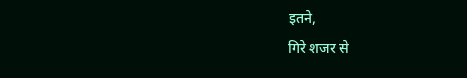इतने,
गिरे शजर से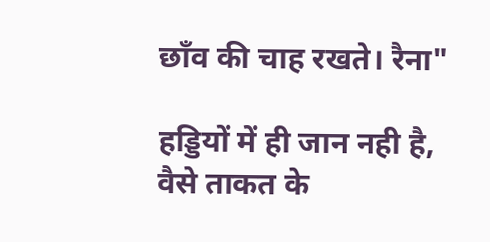छाँव की चाह रखते। रैना"

हड्डियों में ही जान नही है,
वैसे ताकत के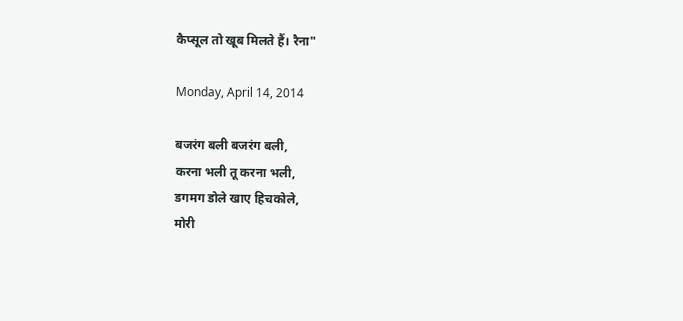कैप्सूल तो खूब मिलते हैं। रैना"

Monday, April 14, 2014

बजरंग बली बजरंग बली,
करना भली तू करना भली,
डगमग डोले खाए हिचकोले,
मोरी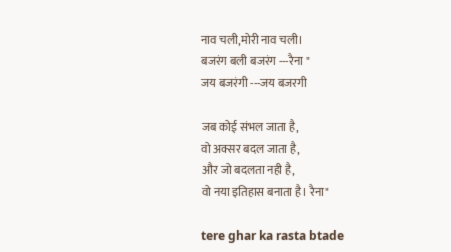नाव चली,मोरी नाव चली।
बजरंग बली बजरंग ---रैना "
जय बजरंगी ---जय बजरगी

जब कोई संभल जाता है,
वो अक्सर बदल जाता है,
और जो बदलता नही है,
वो नया इतिहास बनाता है। रैना"

tere ghar ka rasta btade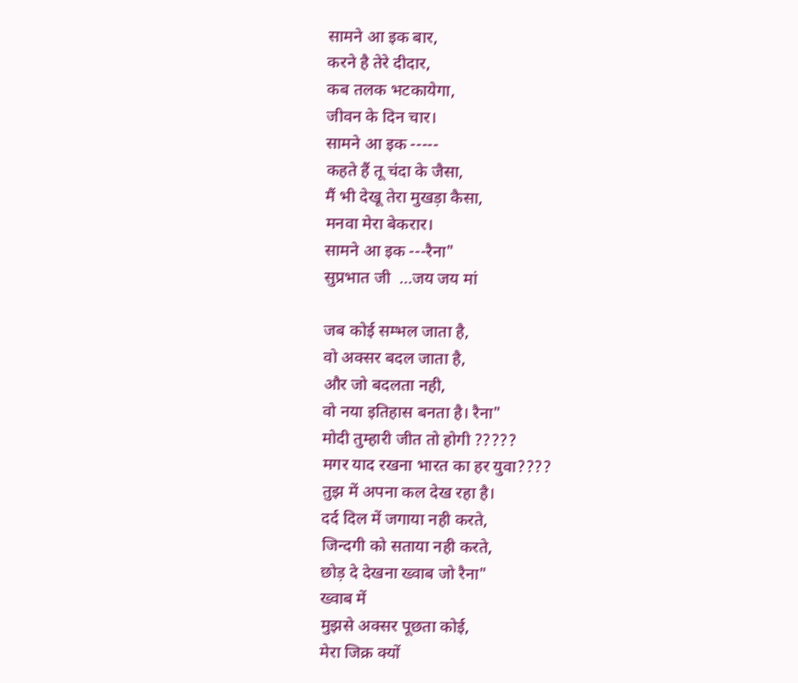सामने आ इक बार,
करने है तेरे दीदार,
कब तलक भटकायेगा,
जीवन के दिन चार।
सामने आ इक -----
कहते हैं तू चंदा के जैसा,
मैं भी देखू तेरा मुखड़ा कैसा,
मनवा मेरा बेकरार।
सामने आ इक ---रैना"
सुप्रभात जी  …जय जय मां

जब कोई सम्भल जाता है,
वो अक्सर बदल जाता है,
और जो बदलता नही,
वो नया इतिहास बनता है। रैना"
मोदी तुम्हारी जीत तो होगी ?????
मगर याद रखना भारत का हर युवा????
तुझ में अपना कल देख रहा है।
दर्द दिल में जगाया नही करते,
जिन्दगी को सताया नही करते,
छोड़ दे देखना ख्वाब जो रैना"
ख्वाब में
मुझसे अक्सर पूछता कोई,
मेरा जिक्र क्यों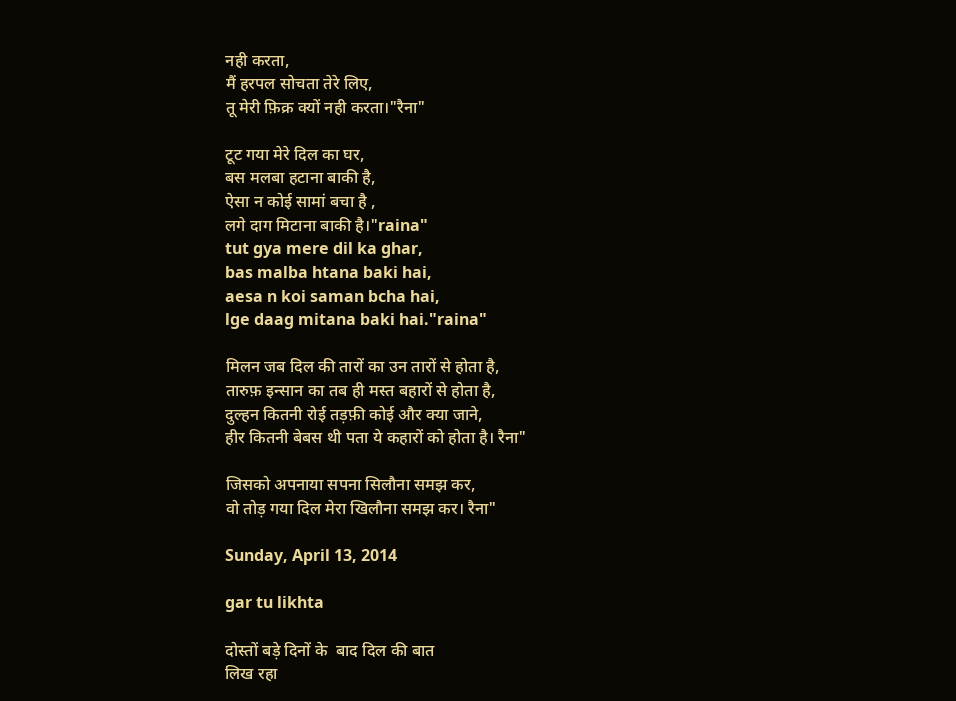नही करता,
मैं हरपल सोचता तेरे लिए,
तू मेरी फ़िक्र क्यों नही करता।"रैना"

टूट गया मेरे दिल का घर,
बस मलबा हटाना बाकी है,
ऐसा न कोई सामां बचा है ,
लगे दाग मिटाना बाकी है।"raina"
tut gya mere dil ka ghar,
bas malba htana baki hai,
aesa n koi saman bcha hai,
lge daag mitana baki hai."raina"

मिलन जब दिल की तारों का उन तारों से होता है,
तारुफ़ इन्सान का तब ही मस्त बहारों से होता है,
दुल्हन कितनी रोई तड़फ़ी कोई और क्या जाने,
हीर कितनी बेबस थी पता ये कहारों को होता है। रैना"

जिसको अपनाया सपना सिलौना समझ कर,
वो तोड़ गया दिल मेरा खिलौना समझ कर। रैना"

Sunday, April 13, 2014

gar tu likhta

दोस्तों बड़े दिनों के  बाद दिल की बात
लिख रहा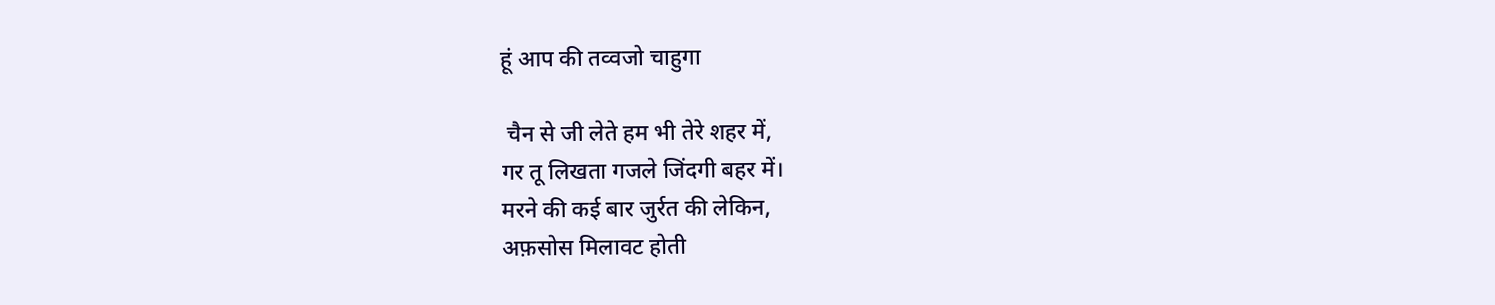हूं आप की तव्वजो चाहुगा

 चैन से जी लेते हम भी तेरे शहर में,
गर तू लिखता गजले जिंदगी बहर में।
मरने की कई बार जुर्रत की लेकिन,
अफ़सोस मिलावट होती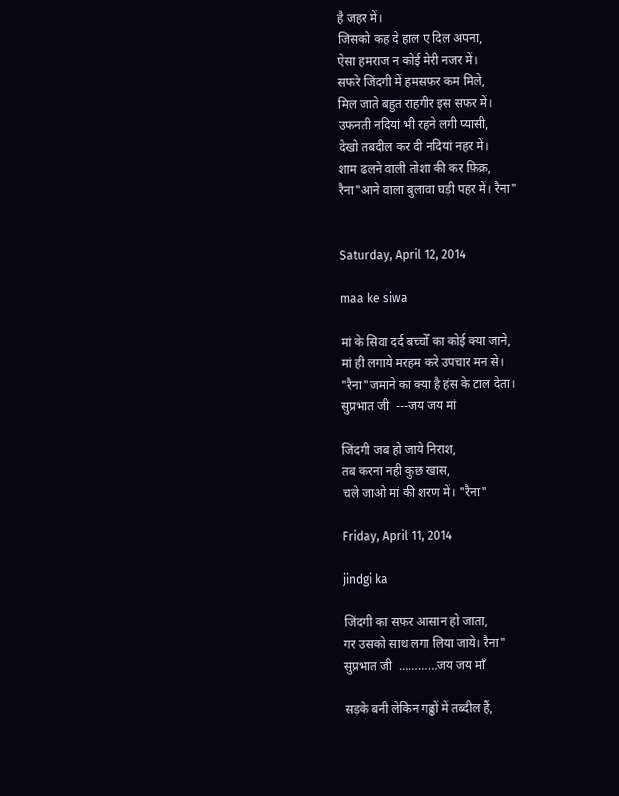है जहर में।
जिसको कह दे हाल ए दिल अपना,
ऐसा हमराज न कोई मेरी नजर में।
सफरे जिंदगी में हमसफर कम मिले,
मिल जाते बहुत राहगीर इस सफर में।
उफनती नदियां भी रहने लगी प्यासी,
देखो तबदील कर दी नदियां नहर में।
शाम ढलने वाली तोशा की कर फ़िक्र,
रैना"आने वाला बुलावा घड़ी पहर में। रैना"


Saturday, April 12, 2014

maa ke siwa

मां के सिवा दर्द बच्चोँ का कोई क्या जाने,
मां ही लगाये मरहम करे उपचार मन से।
"रैना"जमाने का क्या है हंस के टाल देता।
सुप्रभात जी  ---जय जय मां

जिंदगी जब हो जाये निराश,
तब करना नही कुछ खास,
चले जाओ मां की शरण में। "रैना"

Friday, April 11, 2014

jindgi ka

जिंदगी का सफर आसान हो जाता,
गर उसको साथ लगा लिया जाये। रैना"
सुप्रभात जी  …………जय जय माँ

सड़के बनी लेकिन गढ्ढों में तब्दील हैं,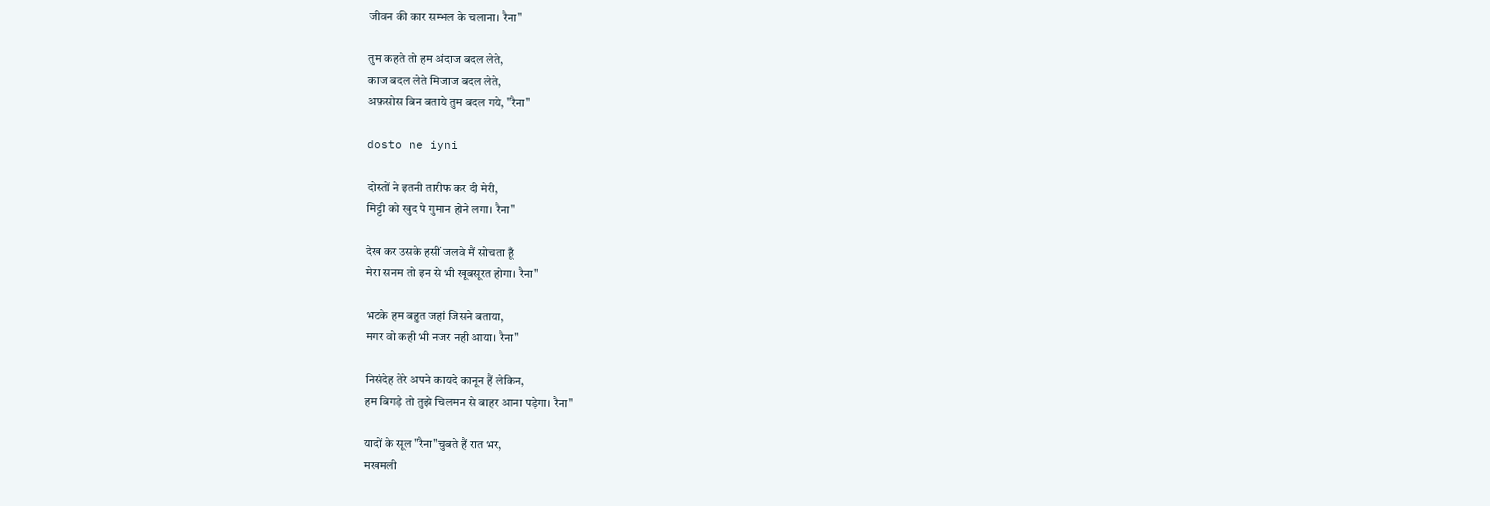जीवन की कार सम्भल के चलाना। रैना"

तुम कहते तो हम अंदाज बदल लेते,
काज बदल लेते मिजाज बदल लेते,
अफ़सोस बिन बताये तुम बदल गये, "रैना"

dosto ne iyni

दोस्तों ने इतनी तारीफ कर दी मेरी,
मिट्टी को खुद पे गुमान होने लगा। रैना"

देख कर उसके हसीं जलवे मैं सोचता हूँ
मेरा सनम तो इन से भी खूबसूरत होगा। रैना"

भटके हम बहुत जहां जिसने बताया,
मगर वो कही भी नजर नही आया। रैना"

निसंदेह तेरे अपने कायदे कानून हैं लेकिन,
हम बिगड़े तो तुझे चिलमन से बाहर आना पड़ेगा। रैना"

यादों के सूल "रैना"चुबते हैं रात भर,
मखमली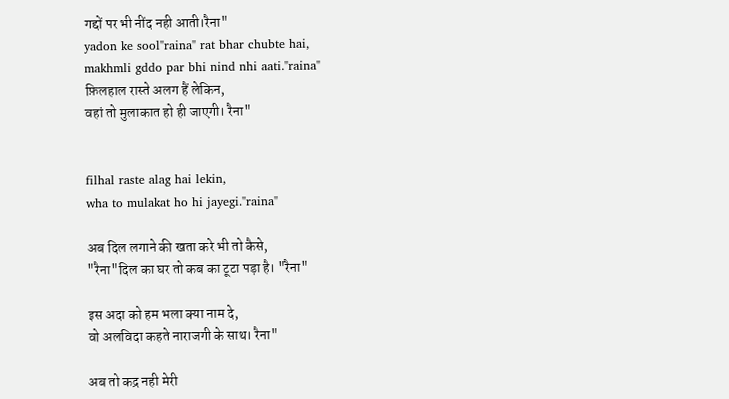गद्दों पर भी नींद नही आती।रैना"
yadon ke sool"raina" rat bhar chubte hai,
makhmli gddo par bhi nind nhi aati."raina"
फ़िलहाल रास्ते अलग हैं लेकिन,
वहां तो मुलाकात हो ही जाएगी। रैना"


filhal raste alag hai lekin,
wha to mulakat ho hi jayegi."raina"

अब दिल लगाने की खता करे भी तो कैसे,
"रैना"दिल का घर तो कब का टूटा पड़ा है। "रैना"

इस अदा को हम भला क्या नाम दे,
वो अलविदा कहते नाराजगी के साथ। रैना"

अब तो कद्र नही मेरी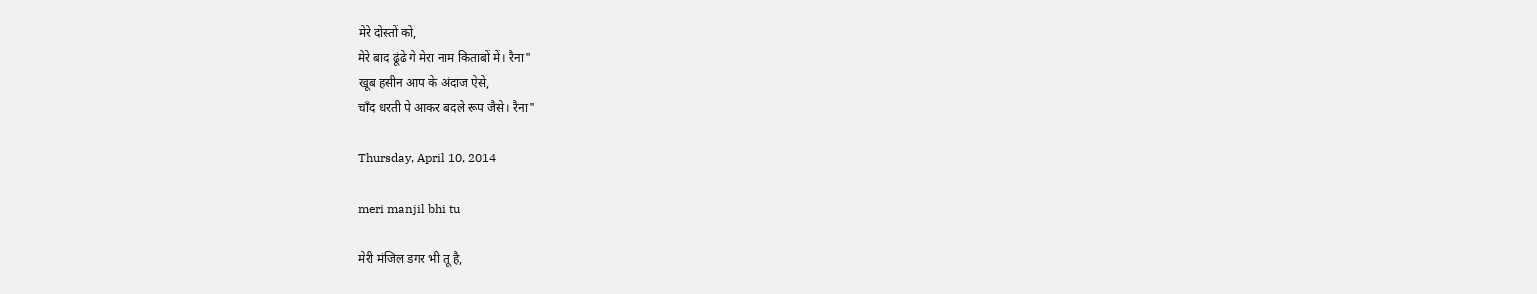मेरे दोस्तों को,
मेरे बाद ढूंढे गे मेरा नाम किताबों में। रैना"
खूब हसीन आप के अंदाज ऐसे,
चाँद धरती पे आकर बदले रूप जैसे। रैना"

Thursday, April 10, 2014

meri manjil bhi tu

मेरी मंजिल डगर भी तू है,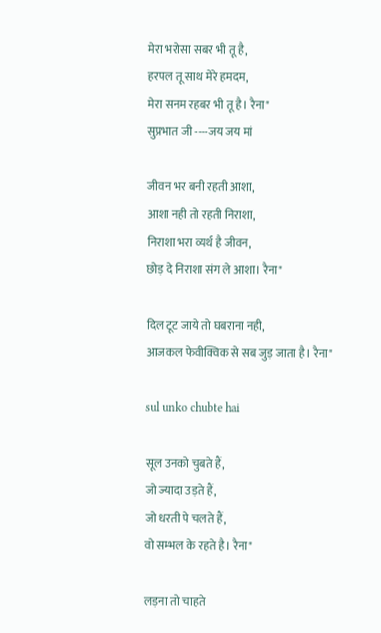मेरा भरोसा सबर भी तू है,
हरपल तू साथ मेरे हमदम,
मेरा सनम रहबर भी तू है। रैना"
सुप्रभात जी ----जय जय मां

जीवन भर बनी रहती आशा,
आशा नही तो रहती निराशा,
निराशा भरा व्यर्थ है जीवन,
छोड़ दे निराशा संग ले आशा। रैना"

दिल टूट जाये तो घबराना नही,
आजकल फेवीक्विक से सब जुड़ जाता है। रैना"

sul unko chubte hai

सूल उनको चुबते हैं,
जो ज्यादा उड़ते हैं,
जो धरती पे चलते हैं,
वो सम्भल के रहते है। रैना"

लड़ना तो चाहते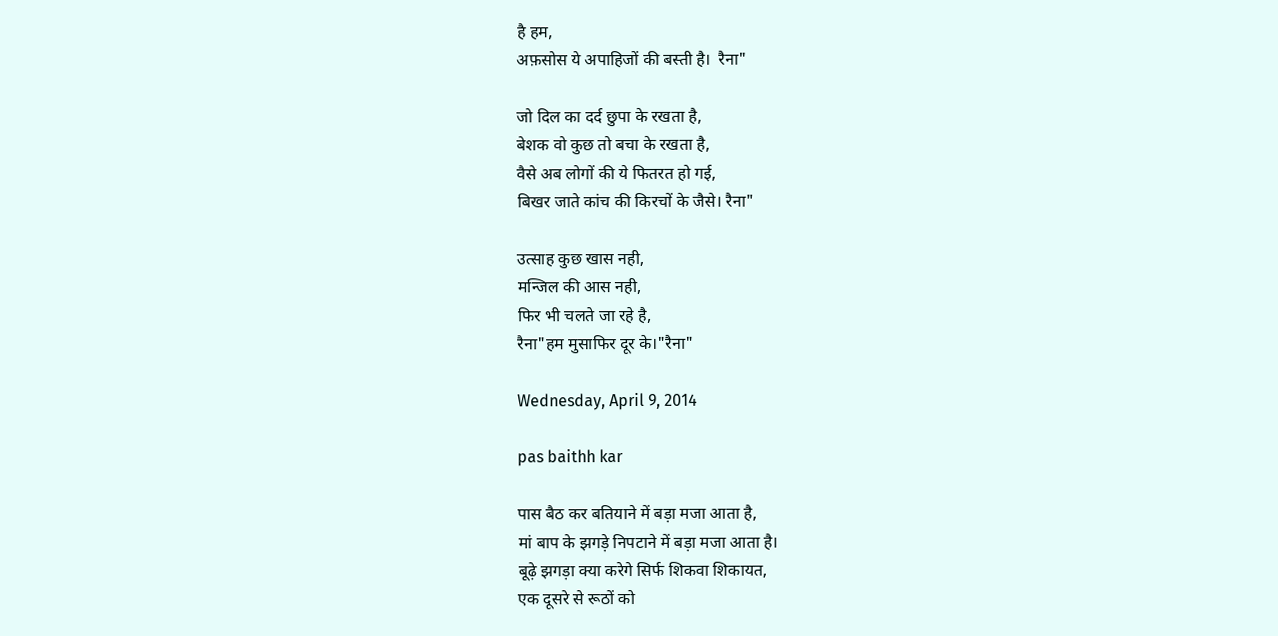है हम,
अफ़सोस ये अपाहिजों की बस्ती है।  रैना"

जो दिल का दर्द छुपा के रखता है,
बेशक वो कुछ तो बचा के रखता है,
वैसे अब लोगों की ये फितरत हो गई,
बिखर जाते कांच की किरचों के जैसे। रैना"

उत्साह कुछ खास नही,
मन्जिल की आस नही,
फिर भी चलते जा रहे है,
रैना"हम मुसाफिर दूर के।"रैना"

Wednesday, April 9, 2014

pas baithh kar

पास बैठ कर बतियाने में बड़ा मजा आता है,
मां बाप के झगड़े निपटाने में बड़ा मजा आता है।
बूढ़े झगड़ा क्या करेगे सिर्फ शिकवा शिकायत,
एक दूसरे से रूठों को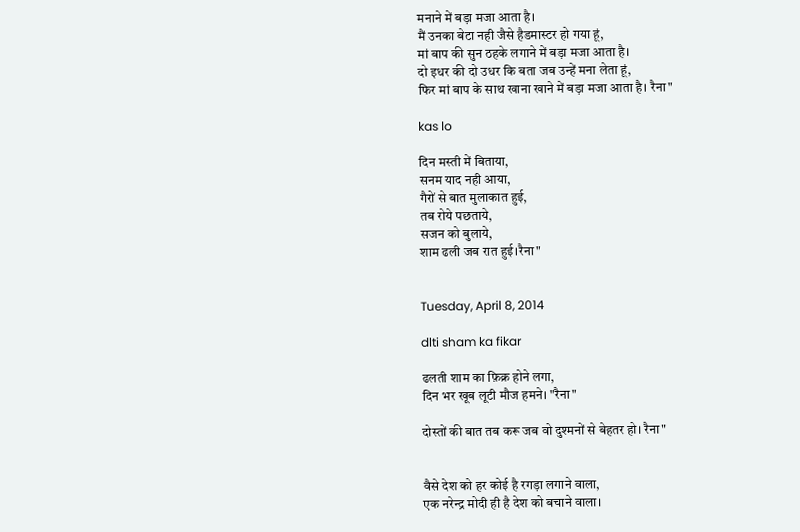मनाने में बड़ा मजा आता है।
मैं उनका बेटा नही जैसे हैडमास्टर हो गया हूं,
मां बाप की सुन ठहके लगाने में बड़ा मजा आता है।
दो इधर की दो उधर कि बता जब उन्हें मना लेता हूं,
फिर मां बाप के साथ खाना खाने में बड़ा मजा आता है। रैना"

kas lo

दिन मस्ती में बिताया,
सनम याद नही आया,
गैरों से बात मुलाकात हुई,
तब रोये पछताये,
सजन को बुलाये,
शाम ढली जब रात हुई।रैना"


Tuesday, April 8, 2014

dlti sham ka fikar

ढलती शाम का फ़िक्र होने लगा,
दिन भर खूब लूटी मौज हमने। "रैना"

दोस्तों की बात तब करू जब वो दुश्मनों से बेहतर हो। रैना"


वैसे देश को हर कोई है रगड़ा लगाने वाला,
एक नरेन्द्र मोदी ही है देश को बचाने वाला।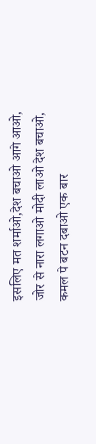इसलिए मत शर्माओ,देश बचाओ आगे आओ,
जोर से नारा लगाओ मोदी लाओ देश बचाओ,
कमल पे बटन दबाओ एक बार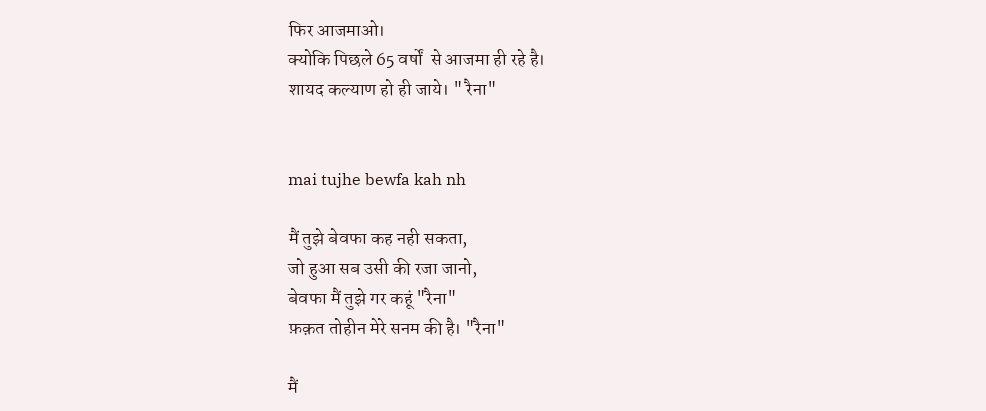फिर आजमाओ।
क्योकि पिछले 65 वर्षों  से आजमा ही रहे है।
शायद कल्याण हो ही जाये। " रैना"


mai tujhe bewfa kah nh

मैं तुझे बेवफा कह नही सकता,
जो हुआ सब उसी की रजा जानो,
बेवफा मैं तुझे गर कहूं "रैना"
फ़क़त तोहीन मेरे सनम की है। "रैना"

मैं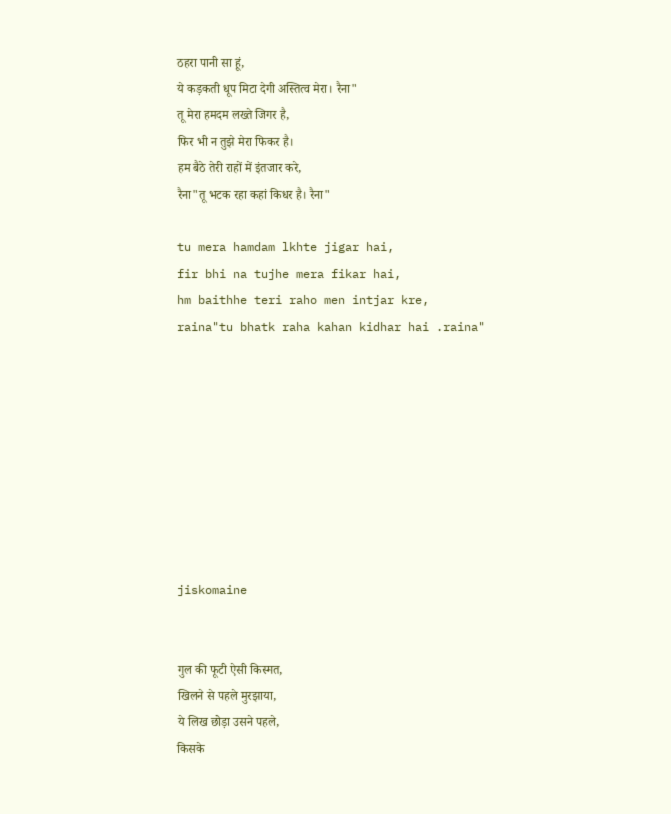ठहरा पानी सा हूं,
ये कड़कती धूप मिटा देगी अस्तित्व मेरा। रैना"
तू मेरा हमदम लख्ते जिगर है,
फिर भी न तुझे मेरा फिकर है।
हम बैठे तेरी राहों में इंतजार करे,
रैना"तू भटक रहा कहां किधर है। रैना"

tu mera hamdam lkhte jigar hai,
fir bhi na tujhe mera fikar hai,
hm baithhe teri raho men intjar kre,
raina"tu bhatk raha kahan kidhar hai .raina"









jiskomaine


गुल की फूटी ऐसी किस्मत,
खिलने से पहले मुरझाया,
ये लिख छोड़ा उसने पहले,
किसके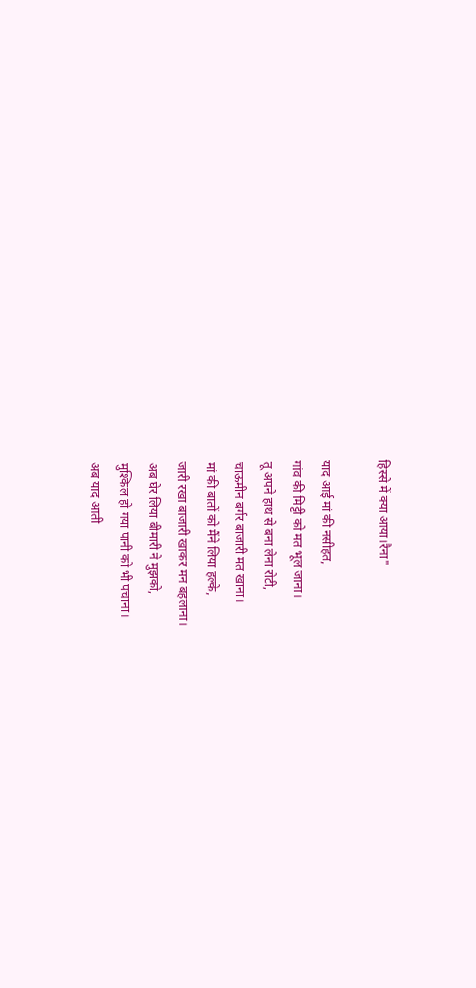हिस्से में क्या आया।रैना"

याद आई मां की नसीहत,
गांव की मिट्टी को मत भूल जाना।
तू अपने हाथ से बना लेना रोटी,
चाऊमीन बर्गर बाजारी मत खाना।
मां की बातों को मैंने लिया हल्के,
जारी रखा बाजारी खाकर मन बहलाना।
अब घेर लिया बीमारी ने मुझको,
मुश्किल हो गया पानी को भी पचाना।
अब याद आती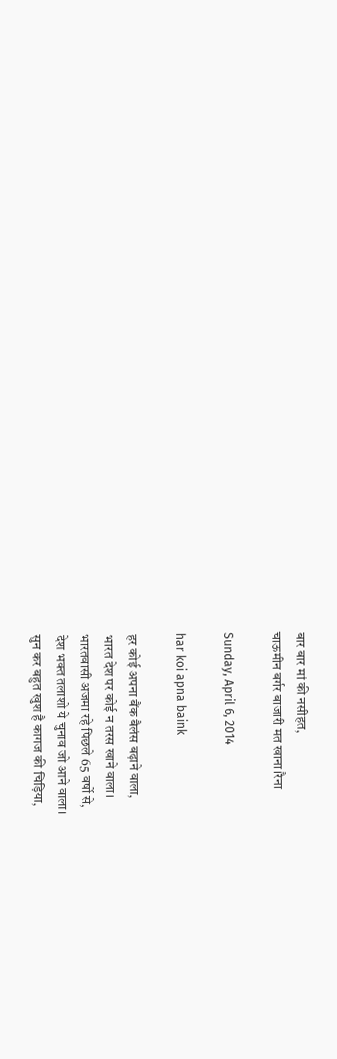बार बार मां की नसीहत,
चाऊमीन बर्गर बाजारी मत खाना।रैना

Sunday, April 6, 2014

har koi apna baink

हर कोई अपना बैंक बैलंस बढ़ाने वाला,
भारत देश पर कोई न तरस खाने वाला।
भारतवासी अजमा रहे पिछले 65 वर्षो से,
देश भक्त तलाशो ये चुनाव जो आने वाला।
सुन कर बहुत खुश है कागज की चिड़िया,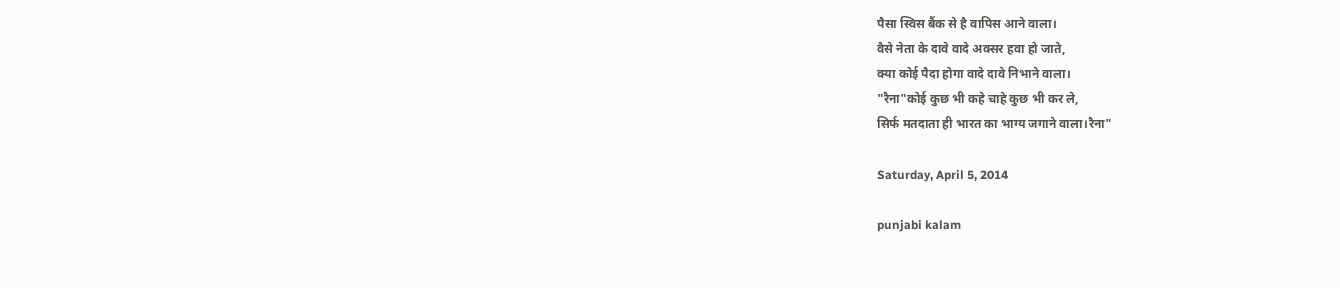पैसा स्विस बैंक से है वापिस आने वाला।
वैसे नेता के दावे वादे अक्सर हवा हो जाते,
क्या कोई पैदा होगा वादे दावे निभाने वाला।
"रैना"कोई कुछ भी कहे चाहे कुछ भी कर ले,
सिर्फ मतदाता ही भारत का भाग्य जगाने वाला।रैना"

Saturday, April 5, 2014

punjabi kalam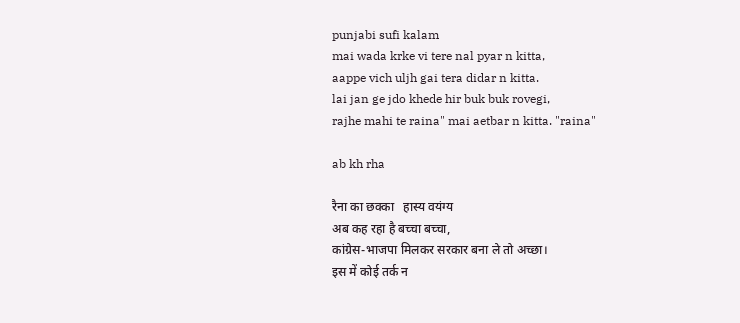punjabi sufi kalam
mai wada krke vi tere nal pyar n kitta,
aappe vich uljh gai tera didar n kitta.
lai jan ge jdo khede hir buk buk rovegi,
rajhe mahi te raina" mai aetbar n kitta. "raina"

ab kh rha

रैना का छक्का   हास्य वयंग्य
अब कह रहा है बच्चा बच्चा,
कांग्रेस-भाजपा मिलकर सरकार बना ले तो अच्छा।
इस में कोई तर्क न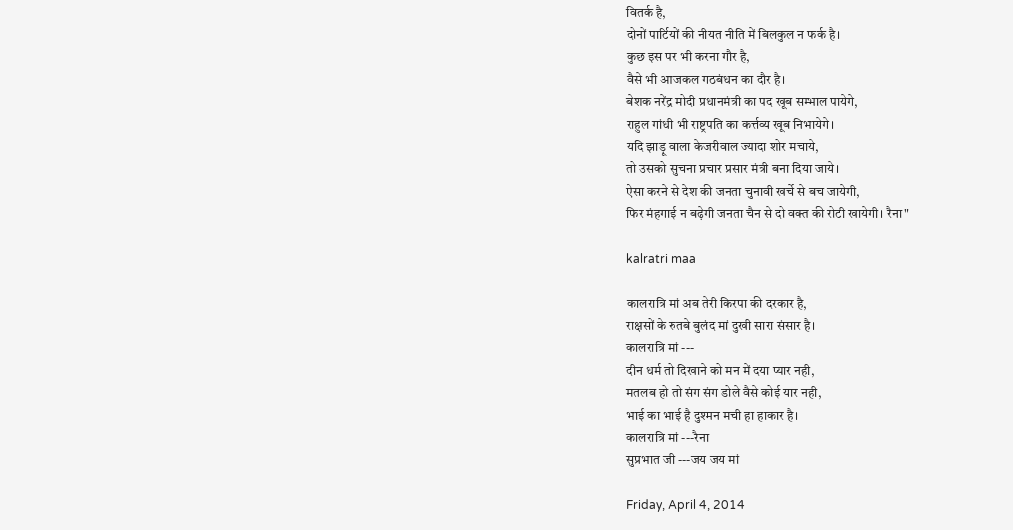वितर्क है,
दोनों पार्टियों की नीयत नीति में बिलकुल न फर्क है।
कुछ इस पर भी करना गौर है,
वैसे भी आजकल गठबंधन का दौर है।
बेशक नरेंद्र मोदी प्रधानमंत्री का पद खूब सम्भाल पायेगे,
राहुल गांधी भी राष्ट्रपति का कर्त्तव्य खूब निभायेगे।
यदि झाड़ू वाला केजरीवाल ज्यादा शोर मचाये,
तो उसको सुचना प्रचार प्रसार मंत्री बना दिया जाये।
ऐसा करने से देश की जनता चुनावी खर्चे से बच जायेगी,
फिर मंहगाई न बढ़ेगी जनता चैन से दो वक्त की रोटी खायेगी। रैना"

kalratri maa

कालरात्रि मां अब तेरी किरपा की दरकार है,
राक्षसों के रुतबे बुलंद मां दुखी सारा संसार है।
कालरात्रि मां ---
दीन धर्म तो दिखाने को मन में दया प्यार नही,
मतलब हो तो संग संग डोले वैसे कोई यार नही,
भाई का भाई है दुश्मन मची हा हाकार है।
कालरात्रि मां ---रैना
सुप्रभात जी ---जय जय मां

Friday, April 4, 2014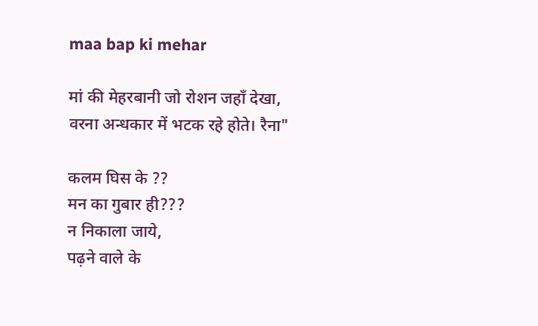maa bap ki mehar

मां की मेहरबानी जो रोशन जहाँ देखा,
वरना अन्धकार में भटक रहे होते। रैना"

कलम घिस के ??
मन का गुबार ही???
न निकाला जाये,
पढ़ने वाले के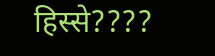हिस्से????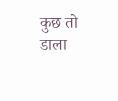कुछ तो डाला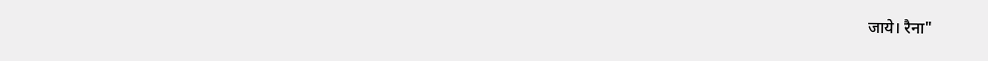जाये। रैना"